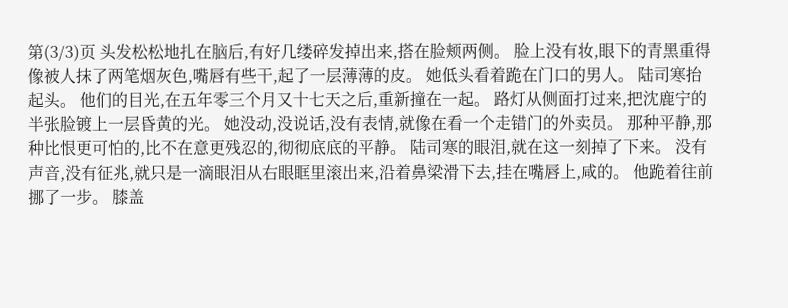第(3/3)页 头发松松地扎在脑后,有好几缕碎发掉出来,搭在脸颊两侧。 脸上没有妆,眼下的青黑重得像被人抹了两笔烟灰色,嘴唇有些干,起了一层薄薄的皮。 她低头看着跪在门口的男人。 陆司寒抬起头。 他们的目光,在五年零三个月又十七天之后,重新撞在一起。 路灯从侧面打过来,把沈鹿宁的半张脸镀上一层昏黄的光。 她没动,没说话,没有表情,就像在看一个走错门的外卖员。 那种平静,那种比恨更可怕的,比不在意更残忍的,彻彻底底的平静。 陆司寒的眼泪,就在这一刻掉了下来。 没有声音,没有征兆,就只是一滴眼泪从右眼眶里滚出来,沿着鼻梁滑下去,挂在嘴唇上,咸的。 他跪着往前挪了一步。 膝盖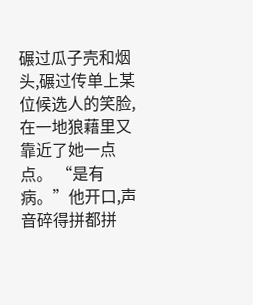碾过瓜子壳和烟头,碾过传单上某位候选人的笑脸,在一地狼藉里又靠近了她一点点。 “是有病。”他开口,声音碎得拼都拼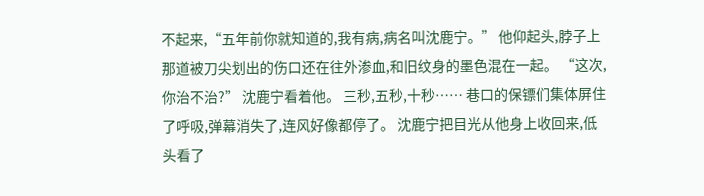不起来,“五年前你就知道的,我有病,病名叫沈鹿宁。” 他仰起头,脖子上那道被刀尖划出的伤口还在往外渗血,和旧纹身的墨色混在一起。 “这次,你治不治?” 沈鹿宁看着他。 三秒,五秒,十秒…… 巷口的保镖们集体屏住了呼吸,弹幕消失了,连风好像都停了。 沈鹿宁把目光从他身上收回来,低头看了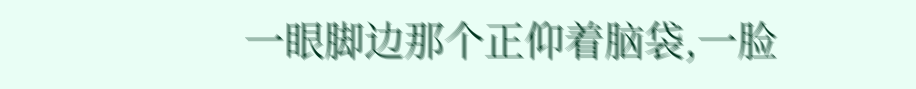一眼脚边那个正仰着脑袋,一脸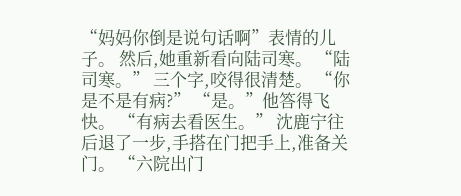“妈妈你倒是说句话啊”表情的儿子。 然后,她重新看向陆司寒。 “陆司寒。” 三个字,咬得很清楚。 “你是不是有病?” “是。”他答得飞快。 “有病去看医生。” 沈鹿宁往后退了一步,手搭在门把手上,准备关门。 “六院出门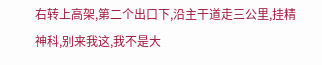右转上高架,第二个出口下,沿主干道走三公里,挂精神科,别来我这,我不是大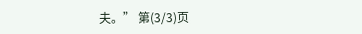夫。” 第(3/3)页